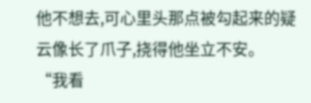他不想去,可心里头那点被勾起来的疑云像长了爪子,挠得他坐立不安。
“我看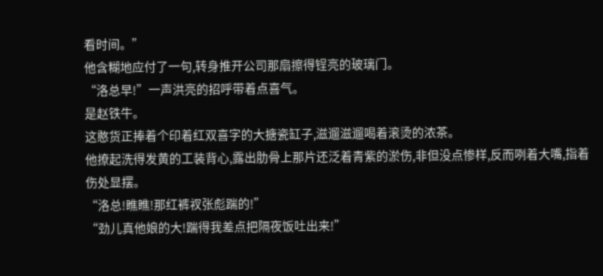看时间。”
他含糊地应付了一句,转身推开公司那扇擦得锃亮的玻璃门。
“洛总早!”一声洪亮的招呼带着点喜气。
是赵铁牛。
这憨货正捧着个印着红双喜字的大搪瓷缸子,滋遛滋遛喝着滚烫的浓茶。
他撩起洗得发黄的工装背心,露出肋骨上那片还泛着青紫的淤伤,非但没点惨样,反而咧着大嘴,指着伤处显摆。
“洛总!瞧瞧!那红裤衩张彪踹的!”
“劲儿真他娘的大!踹得我差点把隔夜饭吐出来!”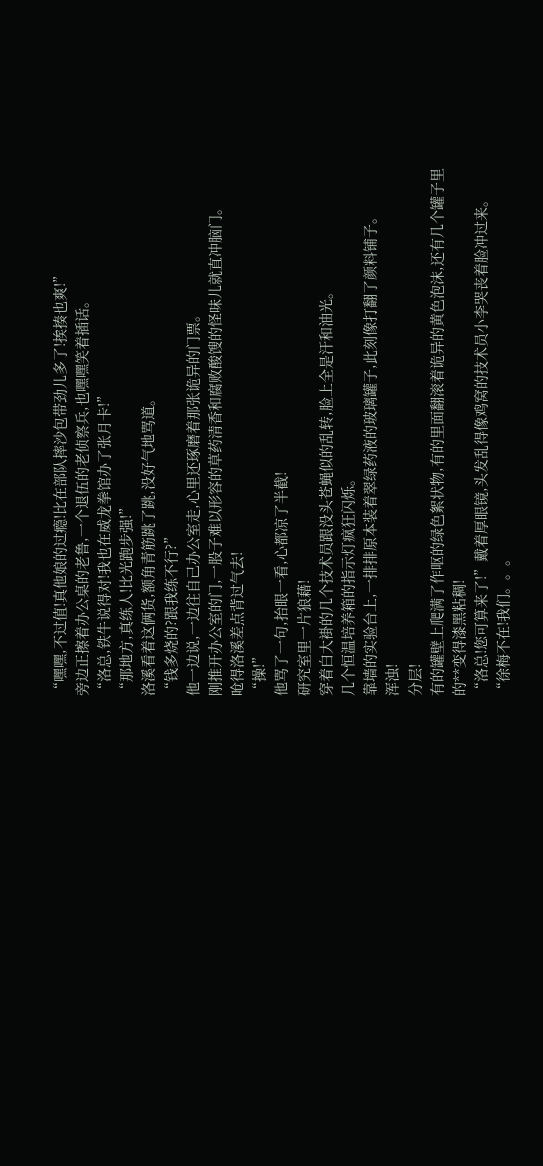“嘿嘿,不过值!真他娘的过瘾!比在部队摔沙包带劲儿多了!挨揍也爽!”
旁边正擦着办公桌的老鲁,一个退伍的老侦察兵,也嘿嘿笑着插话。
“洛总,铁牛说得对!我也在威龙拳馆办了张月卡!”
“那地方,真练人!比光跑步强!”
洛溪看着这俩货,额角青筋跳了跳,没好气地骂道。
“钱多烧的?跟我练不行?”
他一边说,一边往自己办公室走,心里还琢磨着那张诡异的门票。
刚推开办公室的门,一股子难以形容的草药清香和腐败酸馊的怪味儿就直冲脑门。
呛得洛溪差点背过气去!
“操!”
他骂了一句,抬眼一看,心都凉了半截!
研究室里一片狼藉!
穿着白大褂的几个技术员跟没头苍蝇似的乱转,脸上全是汗和油光。
几个恒温培养箱的指示灯疯狂闪烁。
靠墙的实验台上,一排排原本装着翠绿药液的玻璃罐子,此刻像打翻了颜料铺子。
浑浊!
分层!
有的罐壁上爬满了作呕的绿色絮状物,有的里面翻滚着诡异的黄色泡沫,还有几个罐子里的**变得漆黑粘稠!
“洛总!您可算来了!”戴着厚眼镜,头发乱得像鸡窝的技术员小李哭丧着脸冲过来。
“徐梅不在!我们。。。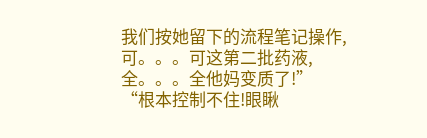我们按她留下的流程笔记操作,可。。。可这第二批药液,全。。。全他妈变质了!”
“根本控制不住!眼瞅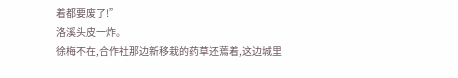着都要废了!”
洛溪头皮一炸。
徐梅不在,合作社那边新移栽的药草还蔫着,这边城里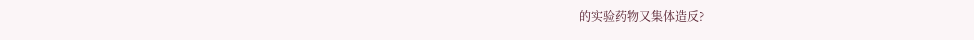的实验药物又集体造反?